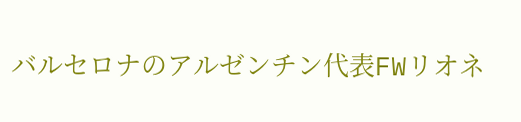バルセロナのアルゼンチン代表FWリオネ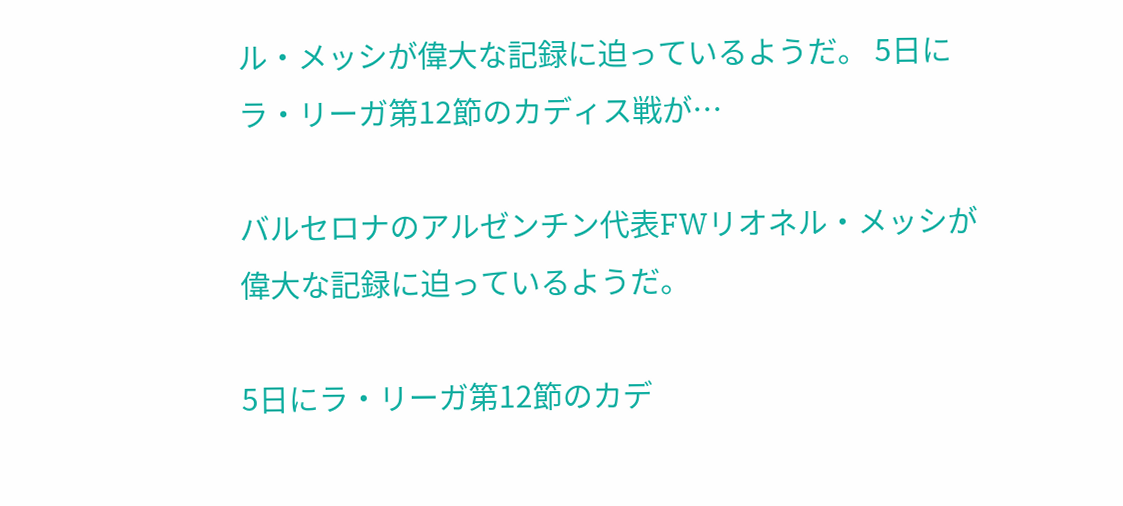ル・メッシが偉大な記録に迫っているようだ。 5日にラ・リーガ第12節のカディス戦が…

バルセロナのアルゼンチン代表FWリオネル・メッシが偉大な記録に迫っているようだ。

5日にラ・リーガ第12節のカデ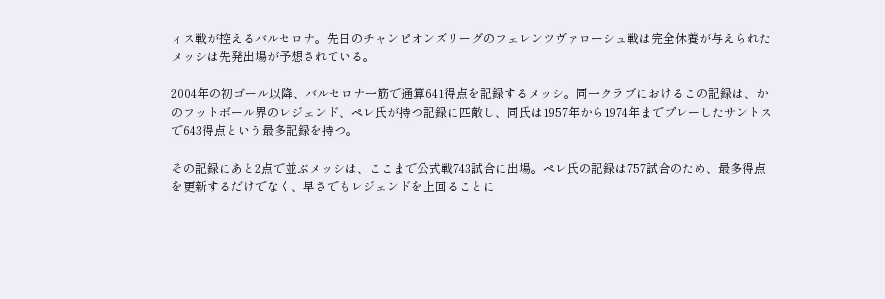ィス戦が控えるバルセロナ。先日のチャンピオンズリーグのフェレンツヴァローシュ戦は完全休養が与えられたメッシは先発出場が予想されている。

2004年の初ゴール以降、バルセロナ一筋で通算641得点を記録するメッシ。同一クラブにおけるこの記録は、かのフットボール界のレジェンド、ペレ氏が持つ記録に匹敵し、同氏は1957年から1974年までプレーしたサントスで643得点という最多記録を持つ。

その記録にあと2点で並ぶメッシは、ここまで公式戦743試合に出場。ペレ氏の記録は757試合のため、最多得点を更新するだけでなく、早さでもレジェンドを上回ることに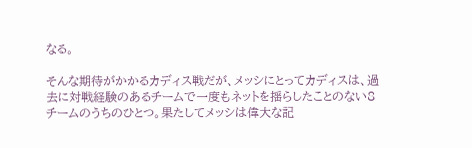なる。

そんな期待がかかるカディス戦だが、メッシにとってカディスは、過去に対戦経験のあるチームで一度もネットを揺らしたことのない8チームのうちのひとつ。果たしてメッシは偉大な記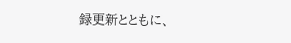録更新とともに、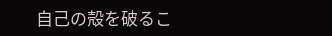自己の殻を破るこ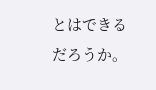とはできるだろうか。